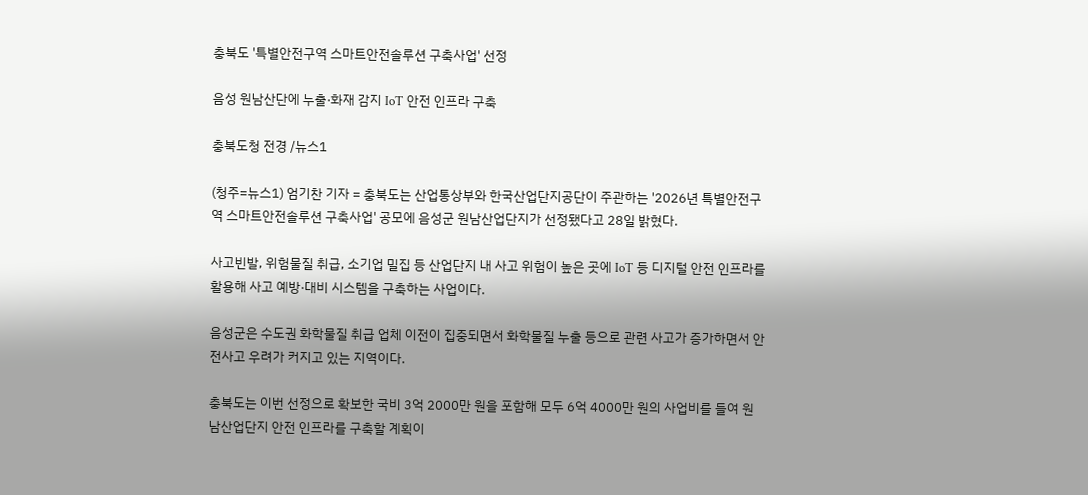충북도 '특별안전구역 스마트안전솔루션 구축사업' 선정

음성 원남산단에 누출·화재 감지 IoT 안전 인프라 구축

충북도청 전경 /뉴스1

(청주=뉴스1) 엄기찬 기자 = 충북도는 산업통상부와 한국산업단지공단이 주관하는 '2026년 특별안전구역 스마트안전솔루션 구축사업' 공모에 음성군 원남산업단지가 선정됐다고 28일 밝혔다.

사고빈발, 위험물질 취급, 소기업 밀집 등 산업단지 내 사고 위험이 높은 곳에 IoT 등 디지털 안전 인프라를 활용해 사고 예방·대비 시스템을 구축하는 사업이다.

음성군은 수도권 화학물질 취급 업체 이전이 집중되면서 화학물질 누출 등으로 관련 사고가 증가하면서 안전사고 우려가 커지고 있는 지역이다.

충북도는 이번 선정으로 확보한 국비 3억 2000만 원을 포함해 모두 6억 4000만 원의 사업비를 들여 원남산업단지 안전 인프라를 구축할 계획이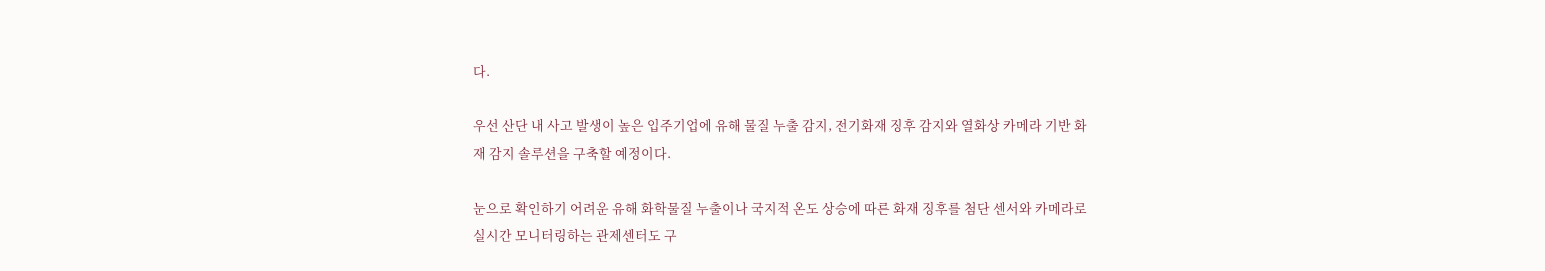다.

우선 산단 내 사고 발생이 높은 입주기업에 유해 물질 누출 감지, 전기화재 징후 감지와 열화상 카메라 기반 화재 감지 솔루션을 구축할 예정이다.

눈으로 확인하기 어려운 유해 화학물질 누출이나 국지적 온도 상승에 따른 화재 징후를 첨단 센서와 카메라로 실시간 모니터링하는 관제센터도 구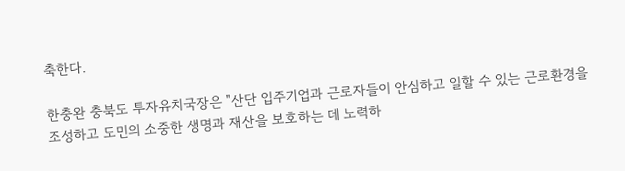축한다.

한충완 충북도 투자유치국장은 "산단 입주기업과 근로자들이 안심하고 일할 수 있는 근로환경을 조성하고 도민의 소중한 생명과 재산을 보호하는 데 노력하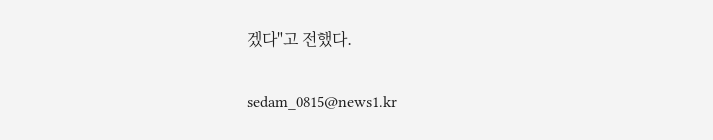겠다"고 전했다.

sedam_0815@news1.kr